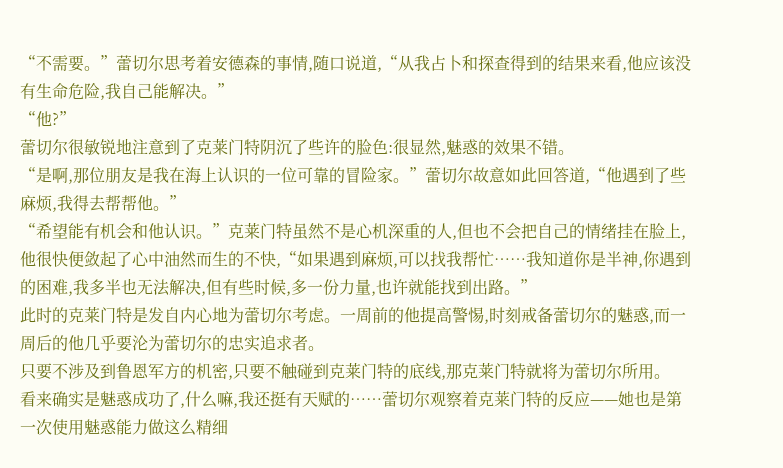“不需要。”蕾切尔思考着安德森的事情,随口说道,“从我占卜和探查得到的结果来看,他应该没有生命危险,我自己能解决。”
“他?”
蕾切尔很敏锐地注意到了克莱门特阴沉了些许的脸色:很显然,魅惑的效果不错。
“是啊,那位朋友是我在海上认识的一位可靠的冒险家。”蕾切尔故意如此回答道,“他遇到了些麻烦,我得去帮帮他。”
“希望能有机会和他认识。”克莱门特虽然不是心机深重的人,但也不会把自己的情绪挂在脸上,他很快便敛起了心中油然而生的不快,“如果遇到麻烦,可以找我帮忙……我知道你是半神,你遇到的困难,我多半也无法解决,但有些时候,多一份力量,也许就能找到出路。”
此时的克莱门特是发自内心地为蕾切尔考虑。一周前的他提高警惕,时刻戒备蕾切尔的魅惑,而一周后的他几乎要沦为蕾切尔的忠实追求者。
只要不涉及到鲁恩军方的机密,只要不触碰到克莱门特的底线,那克莱门特就将为蕾切尔所用。
看来确实是魅惑成功了,什么嘛,我还挺有天赋的……蕾切尔观察着克莱门特的反应——她也是第一次使用魅惑能力做这么精细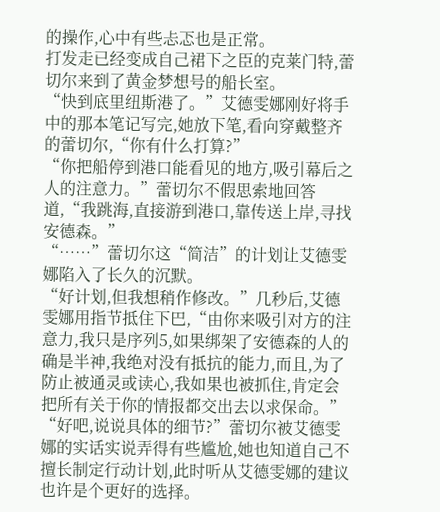的操作,心中有些忐忑也是正常。
打发走已经变成自己裙下之臣的克莱门特,蕾切尔来到了黄金梦想号的船长室。
“快到底里纽斯港了。”艾德雯娜刚好将手中的那本笔记写完,她放下笔,看向穿戴整齐的蕾切尔,“你有什么打算?”
“你把船停到港口能看见的地方,吸引幕后之人的注意力。”蕾切尔不假思索地回答道,“我跳海,直接游到港口,靠传送上岸,寻找安德森。”
“……”蕾切尔这“简洁”的计划让艾德雯娜陷入了长久的沉默。
“好计划,但我想稍作修改。”几秒后,艾德雯娜用指节抵住下巴,“由你来吸引对方的注意力,我只是序列5,如果绑架了安德森的人的确是半神,我绝对没有抵抗的能力,而且,为了防止被通灵或读心,我如果也被抓住,肯定会把所有关于你的情报都交出去以求保命。”
“好吧,说说具体的细节?”蕾切尔被艾德雯娜的实话实说弄得有些尴尬,她也知道自己不擅长制定行动计划,此时听从艾德雯娜的建议也许是个更好的选择。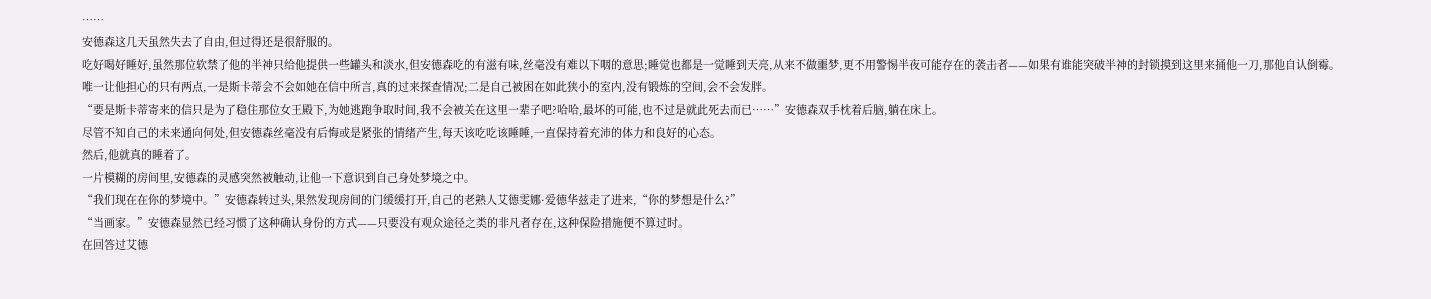……
安德森这几天虽然失去了自由,但过得还是很舒服的。
吃好喝好睡好,虽然那位软禁了他的半神只给他提供一些罐头和淡水,但安德森吃的有滋有味,丝毫没有难以下咽的意思;睡觉也都是一觉睡到天亮,从来不做噩梦,更不用警惕半夜可能存在的袭击者——如果有谁能突破半神的封锁摸到这里来捅他一刀,那他自认倒霉。
唯一让他担心的只有两点,一是斯卡蒂会不会如她在信中所言,真的过来探查情况;二是自己被困在如此狭小的室内,没有锻炼的空间,会不会发胖。
“要是斯卡蒂寄来的信只是为了稳住那位女王殿下,为她逃跑争取时间,我不会被关在这里一辈子吧?哈哈,最坏的可能,也不过是就此死去而已……”安德森双手枕着后脑,躺在床上。
尽管不知自己的未来通向何处,但安德森丝毫没有后悔或是紧张的情绪产生,每天该吃吃该睡睡,一直保持着充沛的体力和良好的心态。
然后,他就真的睡着了。
一片模糊的房间里,安德森的灵感突然被触动,让他一下意识到自己身处梦境之中。
“我们现在在你的梦境中。”安德森转过头,果然发现房间的门缓缓打开,自己的老熟人艾德雯娜·爱德华兹走了进来,“你的梦想是什么?”
“当画家。”安德森显然已经习惯了这种确认身份的方式——只要没有观众途径之类的非凡者存在,这种保险措施便不算过时。
在回答过艾德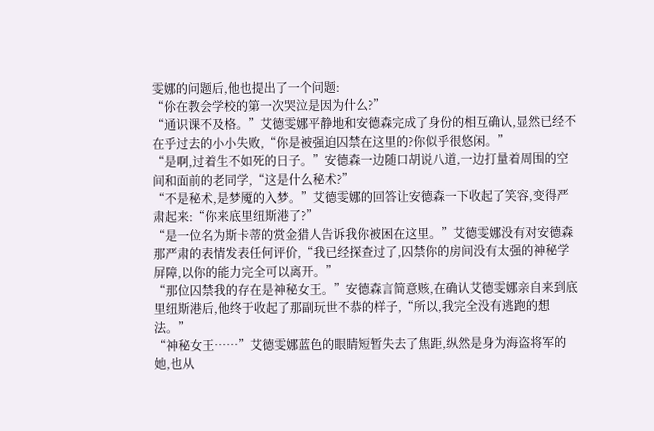雯娜的问题后,他也提出了一个问题:
“伱在教会学校的第一次哭泣是因为什么?”
“通识课不及格。”艾德雯娜平静地和安德森完成了身份的相互确认,显然已经不在乎过去的小小失败,“你是被强迫囚禁在这里的?你似乎很悠闲。”
“是啊,过着生不如死的日子。”安德森一边随口胡说八道,一边打量着周围的空间和面前的老同学,“这是什么秘术?”
“不是秘术,是梦魇的入梦。”艾德雯娜的回答让安德森一下收起了笑容,变得严肃起来:“你来底里纽斯港了?”
“是一位名为斯卡蒂的赏金猎人告诉我你被困在这里。”艾德雯娜没有对安德森那严肃的表情发表任何评价,“我已经探查过了,囚禁你的房间没有太强的神秘学屏障,以你的能力完全可以离开。”
“那位囚禁我的存在是神秘女王。”安德森言简意赅,在确认艾德雯娜亲自来到底里纽斯港后,他终于收起了那副玩世不恭的样子,“所以,我完全没有逃跑的想法。”
“神秘女王……”艾德雯娜蓝色的眼睛短暂失去了焦距,纵然是身为海盗将军的她,也从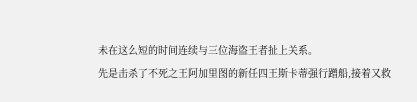未在这么短的时间连续与三位海盗王者扯上关系。
先是击杀了不死之王阿加里图的新任四王斯卡蒂强行蹭船,接着又救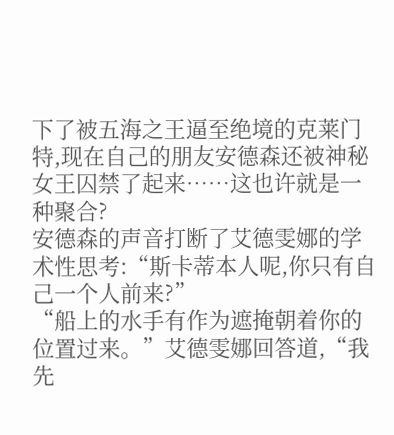下了被五海之王逼至绝境的克莱门特,现在自己的朋友安德森还被神秘女王囚禁了起来……这也许就是一种聚合?
安德森的声音打断了艾德雯娜的学术性思考:“斯卡蒂本人呢,你只有自己一个人前来?”
“船上的水手有作为遮掩朝着你的位置过来。”艾德雯娜回答道,“我先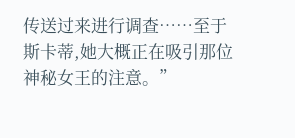传送过来进行调查……至于斯卡蒂,她大概正在吸引那位神秘女王的注意。”